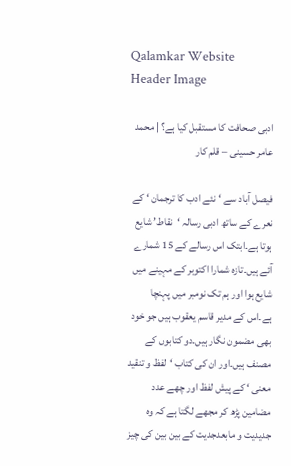Qalamkar Website Header Image

ادبی صحافت کا مستقبل کیا ہے؟ | محمد عامر حسینی – قلم کار

فیصل آباد سے ‘نئے ادب کا ترجمان ‘ کے نعرے کے ساتھ ادبی رسالہ ‘نقاط’ شایع ہوتا ہے۔ابتک اس رسالے کے 15 شمارے آئے ہیں۔تازہ شمارا اکتوبر کے مہینے میں شایع ہوا اور ہم تک نومبر میں پہنچا ہے۔اس کے مدیر قاسم یعقوب ہیں جو خود بھی مضمون نگار ہیں۔دو کتابوں کے مصنف ہیں۔اور ان کی کتاب ‘لفظ و تنقید معنی ‘ کے پیش لفظ اور چھے عدد مضامین پڑھ کر مجھے لگتا ہے کہ وہ جدیدیت و مابعدجدیت کے بین بین کی چیز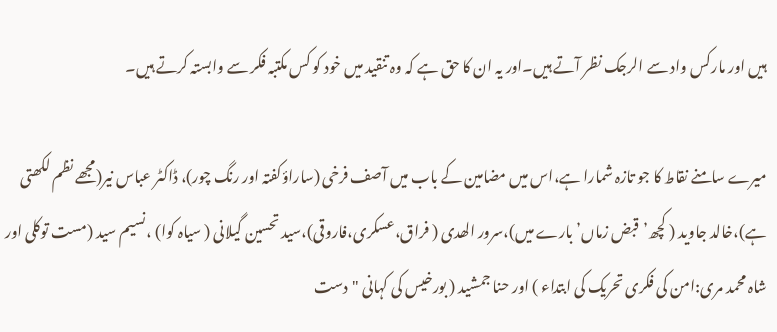ہیں اور مارکس واد سے الرجک نظر آتے ہیں۔اور یہ ان کا حق ہے کہ وہ تنقید میں خود کو کس مکتبہ فکر سے وابستہ کرتے ہیں۔

میرے سامنے نقاط کا جو تازہ شمارا ہے،اس میں مضامین کے باب میں آصف فرخی (ساراؤکفتہ اور رنگ چور)، ڈاکٹر عباس نیر(مجھے نظم لکھتی ہے)،خالد جاوید ( کچھ’قبض زماں’ بارے میں)،سرور الھدی ( فراق،عسکری،فاروقی)،سید تحسین گیلانی ( سیاہ کوا) ،نسیم سید (مست توکلی اور شاہ محمد مری:امن کی فکری تحریک کی ابتداء ) اور حنا جمشید ( بورخیس کی کہانی "دست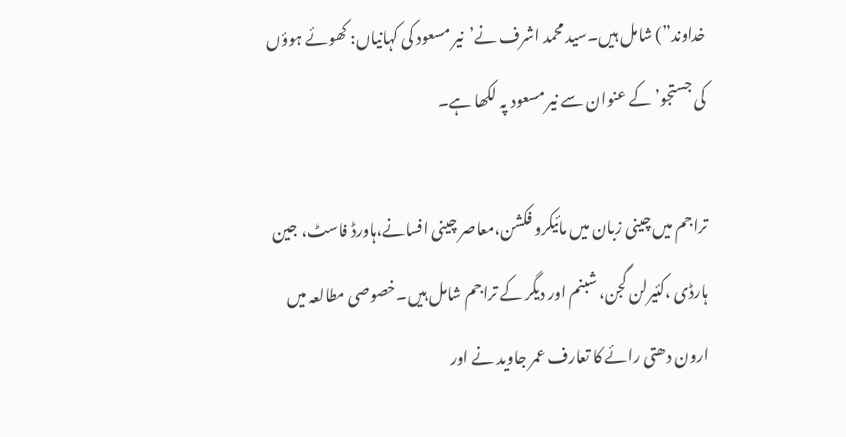خداوند”) شامل ہیں۔سید محمد اشرف نے’نیر مسعود کی کہانیاں: کھوئے ہوؤں کی جستجو’ کے عنوان سے نیر مسعود پہ لکھا ہے۔

تراجم میں چینی زبان میں مائیکرو فکشن،معاصر چینی افسانے،ہاورڈ فاسٹ، جین ہارڈی ،کئیرلن گجن، شبنم اور دیگر کے تراجم شامل ہیں۔خصوصی مطالعہ میں ارون دھتی رائے کا تعارف عمر جاوید نے اور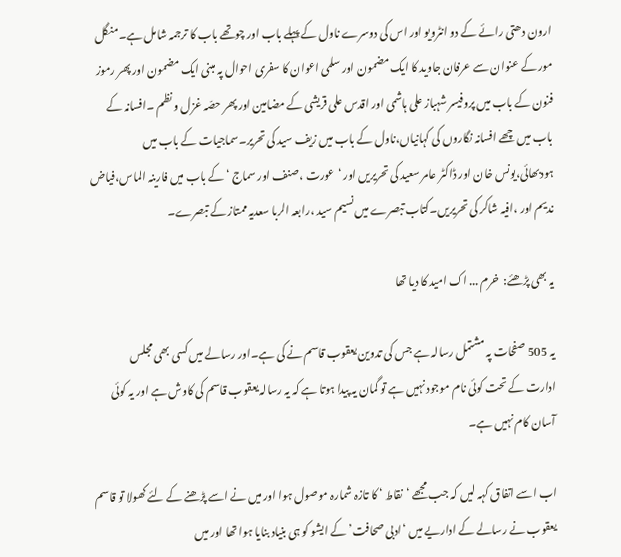ارون دھتی رائے کے دو انٹرویو اور اس کی دوسرے ناول کے پہلے باب اور چوتھے باب کا ترجمہ شامل ہے۔منگل مور کے عنوان سے عرفان جاوید کا ایک مضمون اور سلمی اعوان کا سفری احوال پہ مبنی ایک مضمون اور پھر رموز فنون کے باب میں پروفیسر شہباز علی ہاشمی اور اقدس علی قریشی کے مضامین اور پھر حصّہ غزل و نظم ۔افسانہ کے باب میں چھے افسانہ نگاروں کی کہانیاں،ناول کے باب میں زیف سید کی تحریر۔سماجیات کے باب میں ہودبھائی،یونس خان اور ڈاکٹر عامر سعید کی تحریریں اور ‘عورت ،صنف اور سماج ‘ کے باب میں فارینہ الماس،فیاض ندیم اور ،افیہ شاکر کی تحریریں۔کتاب تبصرے میں نسیم سید ،رابعہ الربا سعدیہ ممتاز کے تبصرے۔

یہ بھی پڑھئے:  خرم ... اک امید کا دیا تھا

یہ 505 صفحات پہ مشتمل رسالہ ہے جس کی تدوین یعقوب قاسم نے کی ہے۔اور رسالے میں کسی بھی مجلس ادارت کے تحت کوئی نام موجود نہیں ہے تو گمان یہ پیدا ہوتا ہے کہ یہ رسالہ یعقوب قاسم کی کاوش ہے اور یہ کوئی آسان کام نہیں ہے۔

اب اسے اتفاق کہہ لیں کہ جب مجھے ‘نقاط ‘ کا تازہ شمارہ موصول ہوا اور میں نے اسے پڑھنے کے لئے کھولا تو قاسم یعقوب نے رسالے کے اداریے میں ‘ادبی صحافت’ کے ایشو کو ہی بنیاد بنایا ہوا تھا اور میں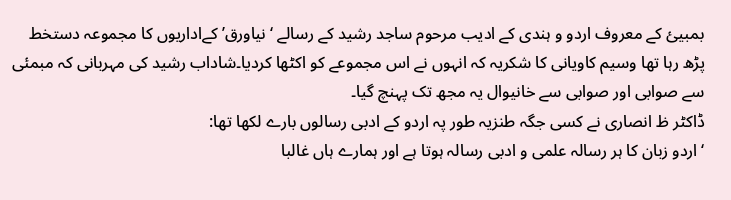بمبیئ کے معروف اردو و ہندی کے ادیب مرحوم ساجد رشید کے رسالے ‘نیاورق’ کےاداریوں کا مجموعہ دستخط پڑھ رہا تھا وسیم کاویانی کا شکریہ کہ انہوں نے اس مجموعے کو اکٹھا کردیا۔شاداب رشید کی مہربانی کہ مبمئی سے صوابی اور صوابی سے خانیوال یہ مجھ تک پہنچ گیا۔
ڈاکٹر ظ انصاری نے کسی جگہ طنزیہ طور پہ اردو کے ادبی رسالوں بارے لکھا تھا:
‘اردو زبان کا ہر رسالہ علمی و ادبی رسالہ ہوتا ہے اور ہمارے ہاں غالبا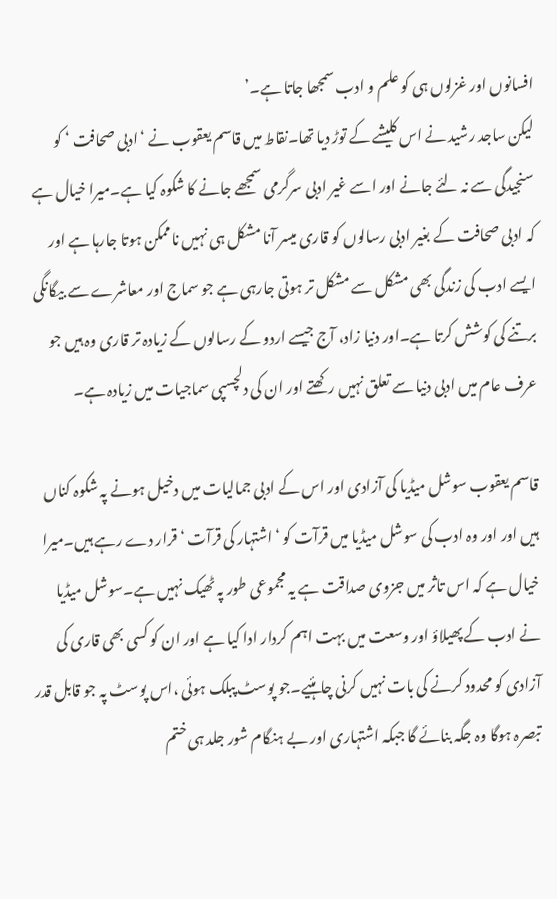افسانوں اور غزلوں ہی کو علم و ادب سمجھا جاتا ہے۔’
لیکن ساجد رشید نے اس کلیشے کے توڑ دیا تھا۔نقاط میں قاسم یعقوب نے ‘ادبی صحافت ‘ کو سنجیدگی سے نہ لئے جانے اور اسے غیر ادبی سرگرمی سمجھے جانے کا شکوہ کیا ہے۔میرا خیال ہے کہ ادبی صحافت کے بغیر ادبی رسالوں کو قاری میسر آنا مشکل ہی نہیں ناممکن ہوتا جارہا ہے اور ایسے ادب کی زندگی بھی مشکل سے مشکل تر ہوتی جارہی ہے جو سماج اور معاشرے سے بیگانگی برتنے کی کوشش کرتا ہے۔اور دنیا زاد، آج جیسے اردو کے رسالوں کے زیادہ تر قاری وہ ہیں جو عرف عام میں ادبی دنیا سے تعلق نہیں رکھتے اور ان کی دلچسپی سماجیات میں زیادہ ہے۔

قاسم یعقوب سوشل میڈیا کی آزادی اور اس کے ادبی جمالیات میں دخیل ہونے پہ شکوہ کناں ہیں اور اور وہ ادب کی سوشل میڈیا میں قرآت کو ‘اشتہار کی قرآت ‘ قرار دے رہے ہیں۔میرا خیال ہے کہ اس تاثر میں جزوی صداقت ہے یہ مجموعی طور پہ ٹھیک نہیں ہے۔سوشل میڈیا نے ادب کے پھیلاؤ اور وسعت میں بہت اہم کردار ادا کیا ہے اور ان کو کسی بھی قاری کی آزادی کو محدود کرنے کی بات نہیں کرنی چاہئیے۔جو پوسٹ پبلک ہوئی ،اس پوسٹ پہ جو قابل قدر تبصرہ ہوگا وہ جگہ بنائے گا جبکہ اشتہاری اور بے ہنگام شور جلد ہی ختم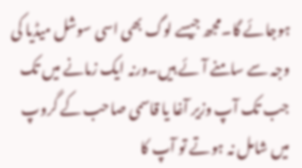ہوجائے گا۔مجھ جیسے لوگ بھی اسی سوشل میڈیا کی وجہ سے سامنے آئے ہیں۔ورنہ ایک زمانے میں تک جب تک آپ وزیر آغا یا قاسمی صاحب کے گروپ میں شامل نہ ہوتے تو آپ کا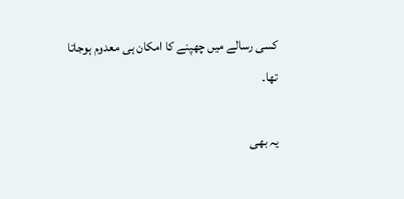کسی رسالے میں چھپنے کا امکان ہی معدوم ہوجاتا تھا۔

یہ بھی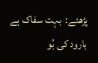پڑھئے:  بہت سفاک ہے بارود کی بُو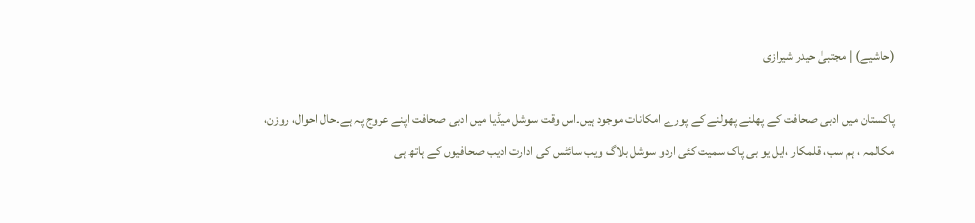(حاشیے) | مجتبیٰ حیدر شیرازی

پاکستان میں ادبی صحافت کے پھلنے پھولنے کے پورے امکانات موجود ہیں۔اس وقت سوشل میڈیا میں ادبی صحافت اپنے عروج پہ ہے۔حال احوال، روزن، مکالمہ ، ہم سب، قلمکار ،ایل یو بی پاک سمیت کئی اردو سوشل بلاگ ویب سائٹس کی ادارت ادیب صحافیوں کے ہاتھ ہی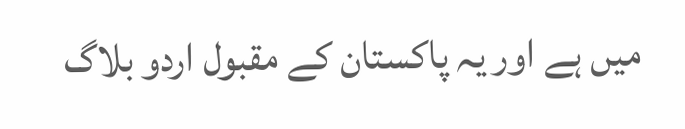میں ہے اور یہ پاکستان کے مقبول اردو بلاگ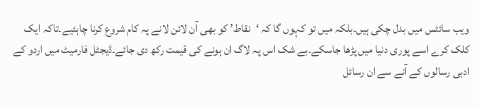ویب سائٹس میں بدل چکی ہیں۔بلکہ میں تو کہوں گا کہ ‘نقاط’ کو بھی آن لائن لانے پہ کام شروع کرنا چاہئیے۔تاکہ ایک کلک کرے اسے پوری دنیا میں پڑھا جاسکے۔بے شک اس پہ لاگ ان ہونے کی قیمت رکھ دی جائے۔ڈیجٹل فارمیٹ میں اردو کے ادبی رسالوں کے آنے سے ان رسائل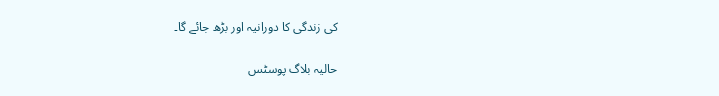کی زندگی کا دورانیہ اور بڑھ جائے گا۔

حالیہ بلاگ پوسٹس